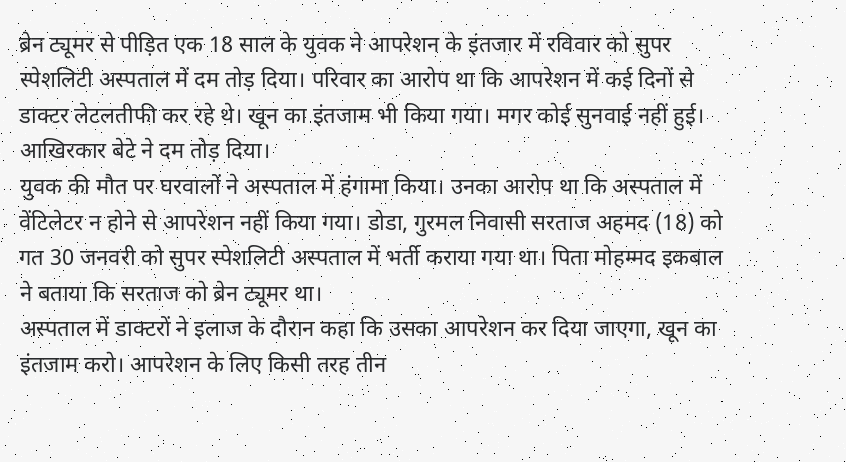ब्रेन ट्यूमर से पीड़ित एक 18 साल के युवक ने आपरेशन के इंतजार में रविवार को सुपर स्पेशलिटी अस्पताल में दम तोड़ दिया। परिवार का आरोप था कि आपरेशन में कई दिनों से डाक्टर लेटलतीफी कर रहे थे। खून का इंतजाम भी किया गया। मगर कोई सुनवाई नहीं हुई। आखिरकार बेटे ने दम तोड़ दिया।
युवक की मौत पर घरवालों ने अस्पताल में हंगामा किया। उनका आरोप था कि अस्पताल में वेंटिलेटर न होने से आपरेशन नहीं किया गया। डोडा, गुरमल निवासी सरताज अहमद (18) को गत 30 जनवरी को सुपर स्पेशलिटी अस्पताल में भर्ती कराया गया था। पिता मोहम्मद इकबाल ने बताया कि सरताज को ब्रेन ट्यूमर था।
अस्पताल में डाक्टरों ने इलाज के दौरान कहा कि उसका आपरेशन कर दिया जाएगा, खून का इंतजाम करो। आपरेशन के लिए किसी तरह तीन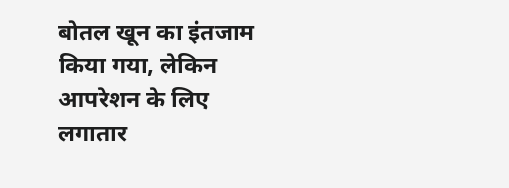बोतल खून का इंतजाम किया गया, लेकिन आपरेशन के लिए लगातार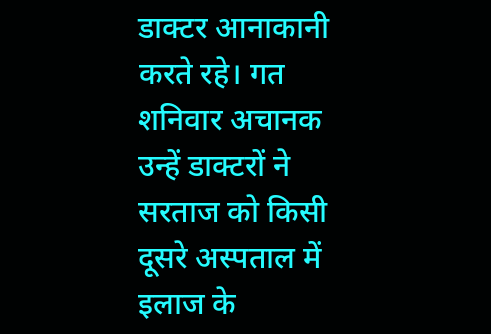डाक्टर आनाकानी करते रहे। गत शनिवार अचानक उन्हें डाक्टरों ने सरताज को किसी दूसरे अस्पताल में इलाज के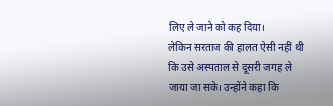लिए ले जाने को कह दिया।
लेकिन सरताज की हालत ऐसी नहीं थी कि उसे अस्पताल से दूसरी जगह ले जाया जा सके। उन्होंने कहा कि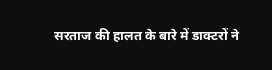सरताज की हालत के बारे में डाक्टरों ने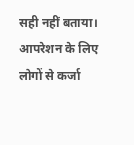सही नहीं बताया। आपरेशन के लिए लोगों से कर्जा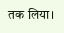तक लिया।